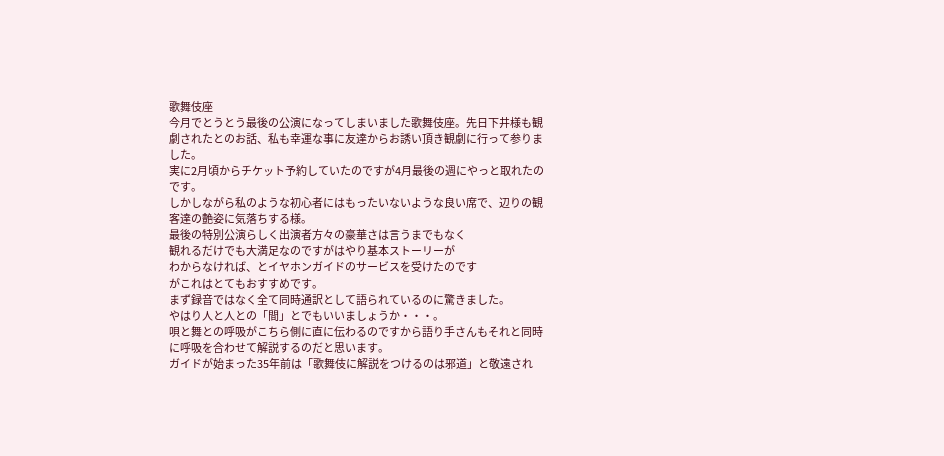歌舞伎座
今月でとうとう最後の公演になってしまいました歌舞伎座。先日下井様も観劇されたとのお話、私も幸運な事に友達からお誘い頂き観劇に行って参りました。
実に2月頃からチケット予約していたのですが4月最後の週にやっと取れたのです。
しかしながら私のような初心者にはもったいないような良い席で、辺りの観客達の艶姿に気落ちする様。
最後の特別公演らしく出演者方々の豪華さは言うまでもなく
観れるだけでも大満足なのですがはやり基本ストーリーが
わからなければ、とイヤホンガイドのサービスを受けたのです
がこれはとてもおすすめです。
まず録音ではなく全て同時通訳として語られているのに驚きました。
やはり人と人との「間」とでもいいましょうか・・・。
唄と舞との呼吸がこちら側に直に伝わるのですから語り手さんもそれと同時に呼吸を合わせて解説するのだと思います。
ガイドが始まった35年前は「歌舞伎に解説をつけるのは邪道」と敬遠され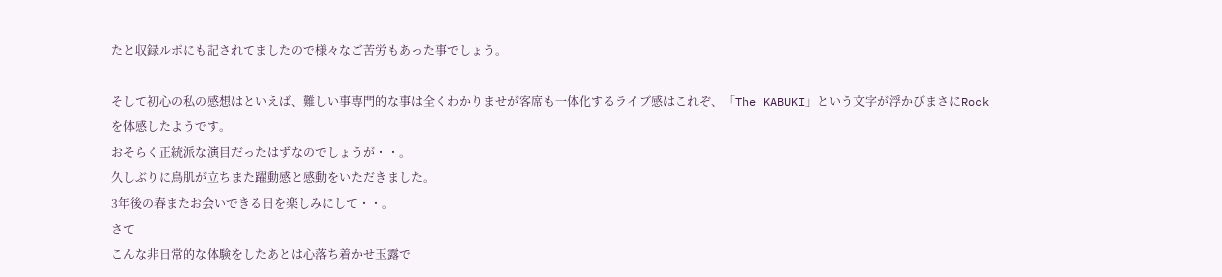たと収録ルポにも記されてましたので様々なご苦労もあった事でしょう。

そして初心の私の感想はといえば、難しい事専門的な事は全くわかりませが客席も一体化するライブ感はこれぞ、「The KABUKI」という文字が浮かびまさにRockを体感したようです。
おそらく正統派な演目だったはずなのでしょうが・・。
久しぶりに鳥肌が立ちまた躍動感と感動をいただきました。
3年後の春またお会いできる日を楽しみにして・・。
さて
こんな非日常的な体験をしたあとは心落ち着かせ玉露で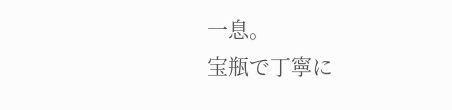一息。
宝瓶で丁寧に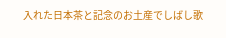入れた日本茶と記念のお土産でしばし歌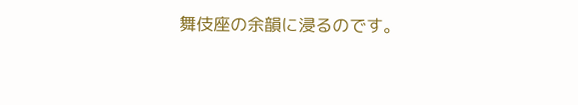舞伎座の余韻に浸るのです。